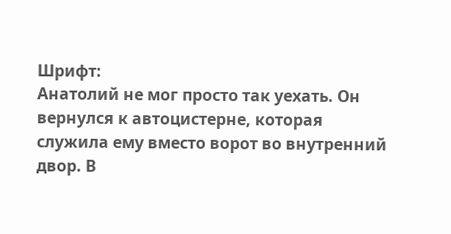Шрифт:
Анатолий не мог просто так уехать. Он вернулся к автоцистерне, которая служила ему вместо ворот во внутренний двор. В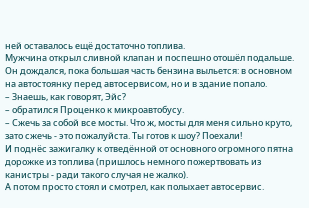ней оставалось ещё достаточно топлива.
Мужчина открыл сливной клапан и поспешно отошёл подальше. Он дождался, пока большая часть бензина выльется: в основном на автостоянку перед автосервисом, но и в здание попало.
– Знаешь, как говорят, Эйс?
– обратился Проценко к микроавтобусу.
– Сжечь за собой все мосты. Что ж, мосты для меня сильно круто, зато сжечь - это пожалуйста. Ты готов к шоу? Поехали!
И поднёс зажигалку к отведённой от основного огромного пятна дорожке из топлива (пришлось немного пожертвовать из канистры - ради такого случая не жалко).
А потом просто стоял и смотрел, как полыхает автосервис.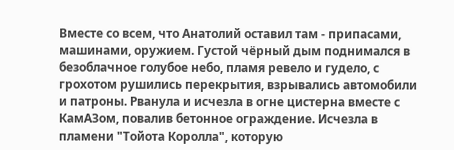Вместе со всем, что Анатолий оставил там - припасами, машинами, оружием. Густой чёрный дым поднимался в безоблачное голубое небо, пламя ревело и гудело, с грохотом рушились перекрытия, взрывались автомобили и патроны. Рванула и исчезла в огне цистерна вместе с КамАЗом, повалив бетонное ограждение. Исчезла в пламени "Тойота Королла", которую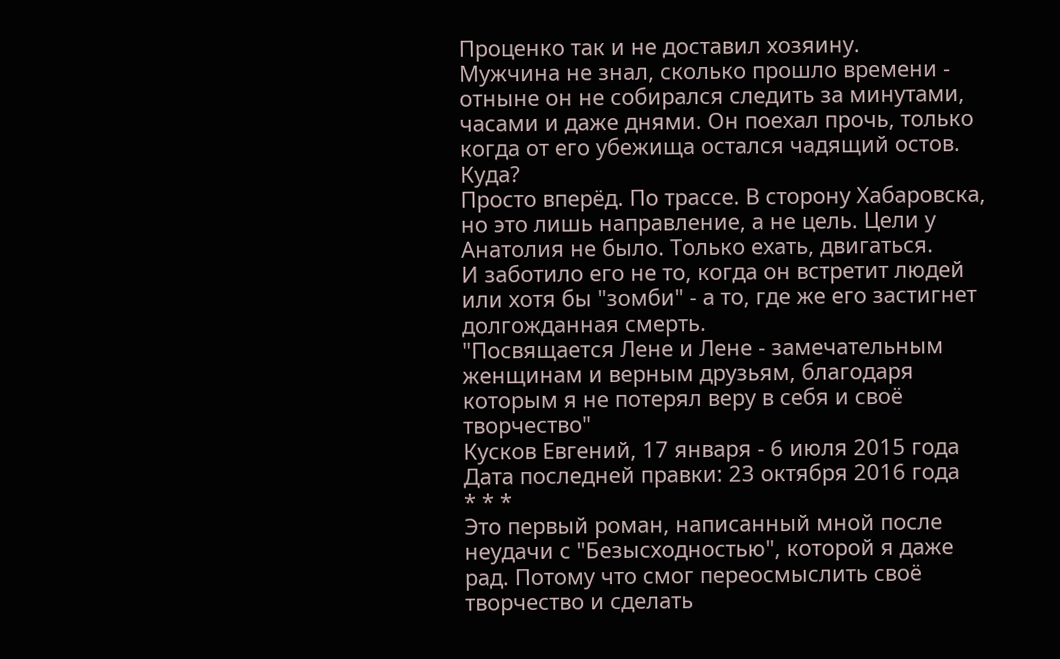Проценко так и не доставил хозяину.
Мужчина не знал, сколько прошло времени - отныне он не собирался следить за минутами, часами и даже днями. Он поехал прочь, только когда от его убежища остался чадящий остов.
Куда?
Просто вперёд. По трассе. В сторону Хабаровска, но это лишь направление, а не цель. Цели у Анатолия не было. Только ехать, двигаться.
И заботило его не то, когда он встретит людей или хотя бы "зомби" - а то, где же его застигнет долгожданная смерть.
"Посвящается Лене и Лене - замечательным женщинам и верным друзьям, благодаря которым я не потерял веру в себя и своё творчество"
Кусков Евгений, 17 января - 6 июля 2015 года
Дата последней правки: 23 октября 2016 года
* * *
Это первый роман, написанный мной после неудачи с "Безысходностью", которой я даже рад. Потому что смог переосмыслить своё творчество и сделать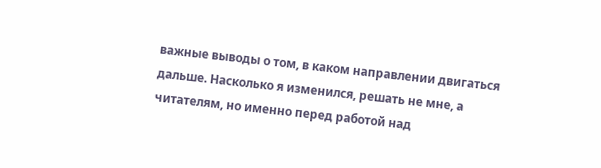важные выводы о том, в каком направлении двигаться дальше. Насколько я изменился, решать не мне, а читателям, но именно перед работой над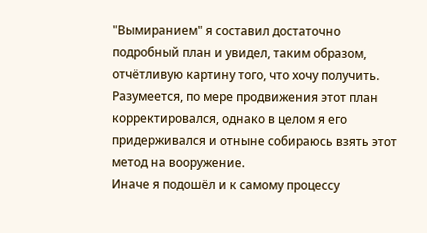"Вымиранием" я составил достаточно подробный план и увидел, таким образом, отчётливую картину того, что хочу получить. Разумеется, по мере продвижения этот план корректировался, однако в целом я его придерживался и отныне собираюсь взять этот метод на вооружение.
Иначе я подошёл и к самому процессу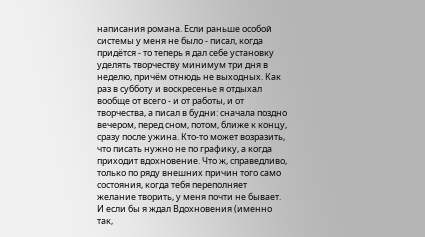написания романа. Если раньше особой системы у меня не было - писал, когда придётся - то теперь я дал себе установку уделять творчеству минимум три дня в неделю, причём отнюдь не выходных. Как раз в субботу и воскресенье я отдыхал вообще от всего - и от работы, и от творчества, а писал в будни: сначала поздно вечером, перед сном, потом, ближе к концу, сразу после ужина. Кто-то может возразить, что писать нужно не по графику, а когда приходит вдохновение. Что ж, справедливо, только по ряду внешних причин того само состояния, когда тебя переполняет желание творить, у меня почти не бывает. И если бы я ждал Вдохновения (именно так,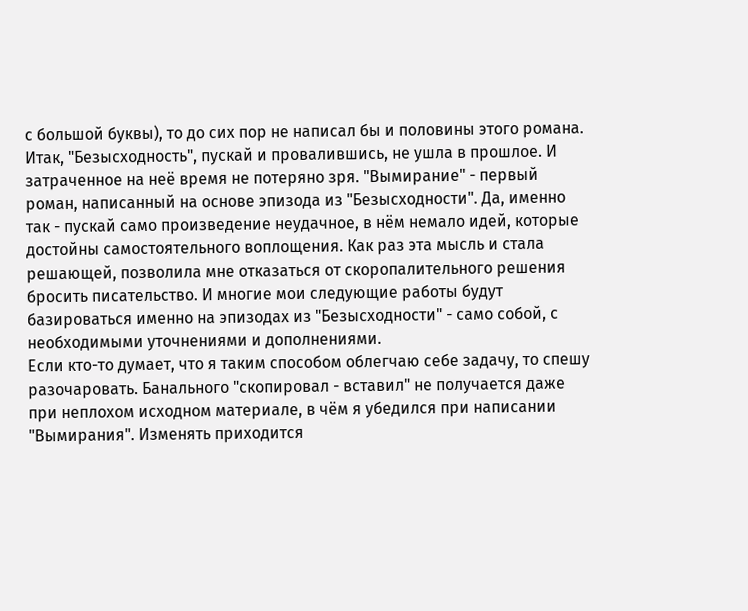с большой буквы), то до сих пор не написал бы и половины этого романа.
Итак, "Безысходность", пускай и провалившись, не ушла в прошлое. И затраченное на неё время не потеряно зря. "Вымирание" - первый роман, написанный на основе эпизода из "Безысходности". Да, именно так - пускай само произведение неудачное, в нём немало идей, которые достойны самостоятельного воплощения. Как раз эта мысль и стала решающей, позволила мне отказаться от скоропалительного решения бросить писательство. И многие мои следующие работы будут базироваться именно на эпизодах из "Безысходности" - само собой, с необходимыми уточнениями и дополнениями.
Если кто-то думает, что я таким способом облегчаю себе задачу, то спешу разочаровать. Банального "скопировал - вставил" не получается даже при неплохом исходном материале, в чём я убедился при написании "Вымирания". Изменять приходится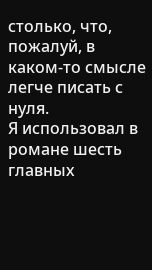столько, что, пожалуй, в каком-то смысле легче писать с нуля.
Я использовал в романе шесть главных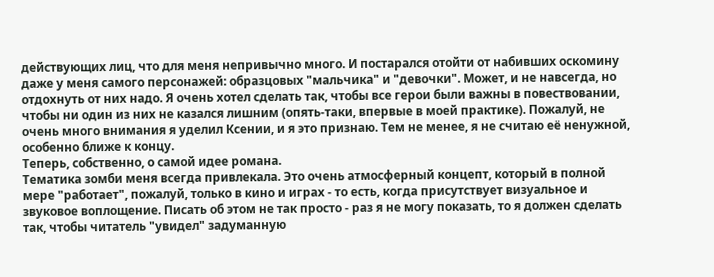действующих лиц, что для меня непривычно много. И постарался отойти от набивших оскомину даже у меня самого персонажей: образцовых "мальчика" и "девочки". Может, и не навсегда, но отдохнуть от них надо. Я очень хотел сделать так, чтобы все герои были важны в повествовании, чтобы ни один из них не казался лишним (опять-таки, впервые в моей практике). Пожалуй, не очень много внимания я уделил Ксении, и я это признаю. Тем не менее, я не считаю её ненужной, особенно ближе к концу.
Теперь, собственно, о самой идее романа.
Тематика зомби меня всегда привлекала. Это очень атмосферный концепт, который в полной мере "работает", пожалуй, только в кино и играх - то есть, когда присутствует визуальное и звуковое воплощение. Писать об этом не так просто - раз я не могу показать, то я должен сделать так, чтобы читатель "увидел" задуманную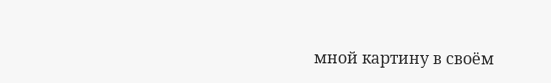мной картину в своём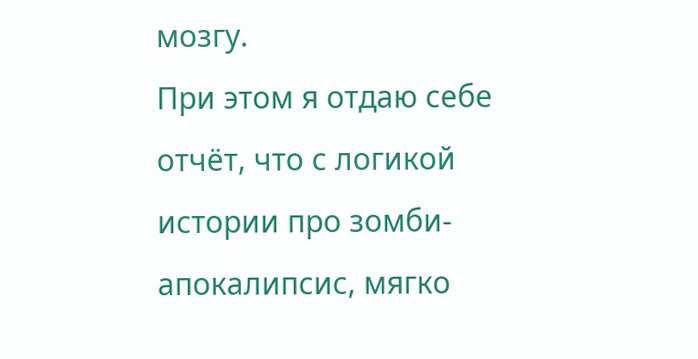мозгу.
При этом я отдаю себе отчёт, что с логикой истории про зомби-апокалипсис, мягко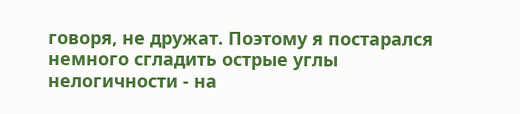говоря, не дружат. Поэтому я постарался немного сгладить острые углы нелогичности - на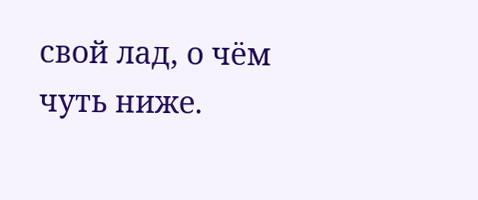свой лад, о чём чуть ниже.